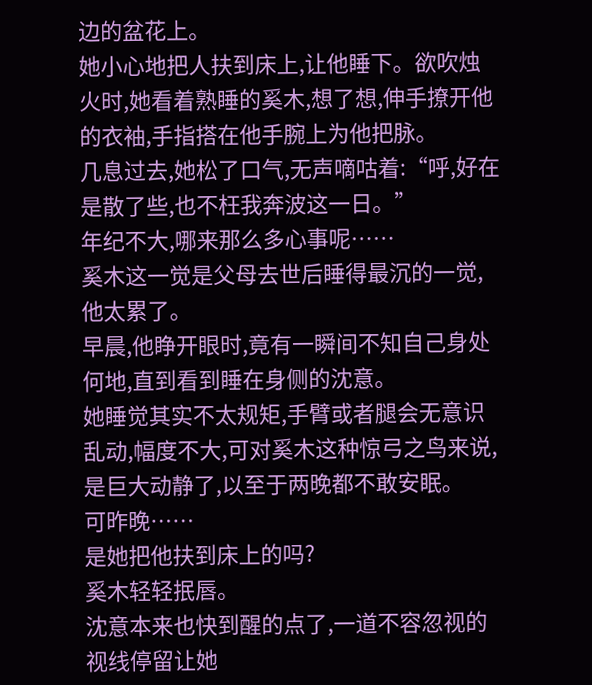边的盆花上。
她小心地把人扶到床上,让他睡下。欲吹烛火时,她看着熟睡的奚木,想了想,伸手撩开他的衣袖,手指搭在他手腕上为他把脉。
几息过去,她松了口气,无声嘀咕着:“呼,好在是散了些,也不枉我奔波这一日。”
年纪不大,哪来那么多心事呢……
奚木这一觉是父母去世后睡得最沉的一觉,他太累了。
早晨,他睁开眼时,竟有一瞬间不知自己身处何地,直到看到睡在身侧的沈意。
她睡觉其实不太规矩,手臂或者腿会无意识乱动,幅度不大,可对奚木这种惊弓之鸟来说,是巨大动静了,以至于两晚都不敢安眠。
可昨晚……
是她把他扶到床上的吗?
奚木轻轻抿唇。
沈意本来也快到醒的点了,一道不容忽视的视线停留让她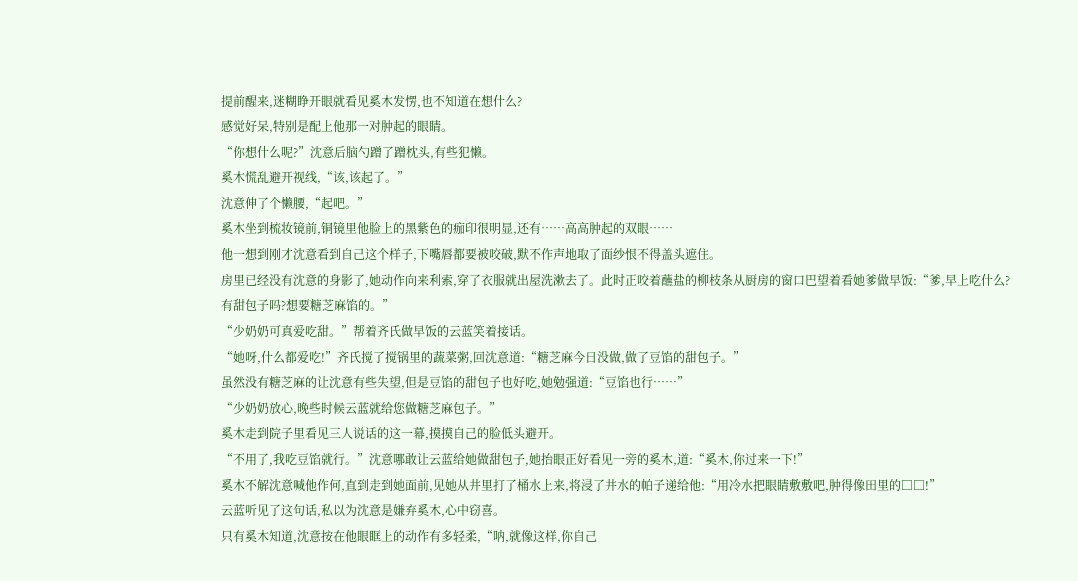提前醒来,迷糊睁开眼就看见奚木发愣,也不知道在想什么?
感觉好呆,特别是配上他那一对肿起的眼睛。
“你想什么呢?”沈意后脑勺蹭了蹭枕头,有些犯懒。
奚木慌乱避开视线,“该,该起了。”
沈意伸了个懒腰,“起吧。”
奚木坐到梳妆镜前,铜镜里他脸上的黑紫色的痂印很明显,还有……高高肿起的双眼……
他一想到刚才沈意看到自己这个样子,下嘴唇都要被咬破,默不作声地取了面纱恨不得盖头遮住。
房里已经没有沈意的身影了,她动作向来利索,穿了衣服就出屋洗漱去了。此时正咬着蘸盐的柳枝条从厨房的窗口巴望着看她爹做早饭:“爹,早上吃什么?有甜包子吗?想要糖芝麻馅的。”
“少奶奶可真爱吃甜。”帮着齐氏做早饭的云蓝笑着接话。
“她呀,什么都爱吃!”齐氏搅了搅锅里的蔬菜粥,回沈意道:“糖芝麻今日没做,做了豆馅的甜包子。”
虽然没有糖芝麻的让沈意有些失望,但是豆馅的甜包子也好吃,她勉强道:“豆馅也行……”
“少奶奶放心,晚些时候云蓝就给您做糖芝麻包子。”
奚木走到院子里看见三人说话的这一幕,摸摸自己的脸低头避开。
“不用了,我吃豆馅就行。”沈意哪敢让云蓝给她做甜包子,她抬眼正好看见一旁的奚木,道:“奚木,你过来一下!”
奚木不解沈意喊他作何,直到走到她面前,见她从井里打了桶水上来,将浸了井水的帕子递给他:“用冷水把眼睛敷敷吧,肿得像田里的□□!”
云蓝听见了这句话,私以为沈意是嫌弃奚木,心中窃喜。
只有奚木知道,沈意按在他眼眶上的动作有多轻柔,“呐,就像这样,你自己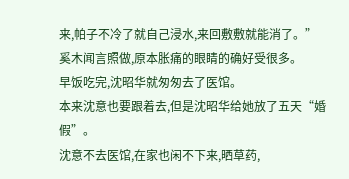来,帕子不冷了就自己浸水,来回敷敷就能消了。”
奚木闻言照做,原本胀痛的眼睛的确好受很多。
早饭吃完,沈昭华就匆匆去了医馆。
本来沈意也要跟着去,但是沈昭华给她放了五天“婚假”。
沈意不去医馆,在家也闲不下来,晒草药,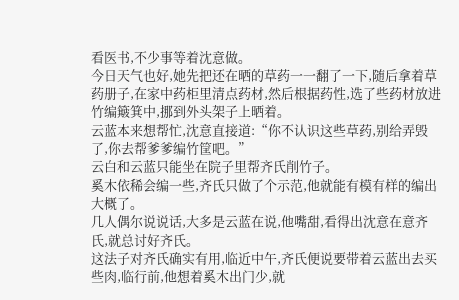看医书,不少事等着沈意做。
今日天气也好,她先把还在晒的草药一一翻了一下,随后拿着草药册子,在家中药柜里清点药材,然后根据药性,选了些药材放进竹编簸箕中,挪到外头架子上晒着。
云蓝本来想帮忙,沈意直接道:“你不认识这些草药,别给弄毁了,你去帮爹爹编竹筐吧。”
云白和云蓝只能坐在院子里帮齐氏削竹子。
奚木依稀会编一些,齐氏只做了个示范,他就能有模有样的编出大概了。
几人偶尔说说话,大多是云蓝在说,他嘴甜,看得出沈意在意齐氏,就总讨好齐氏。
这法子对齐氏确实有用,临近中午,齐氏便说要带着云蓝出去买些肉,临行前,他想着奚木出门少,就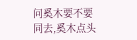问奚木要不要同去,奚木点头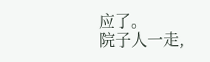应了。
院子人一走,